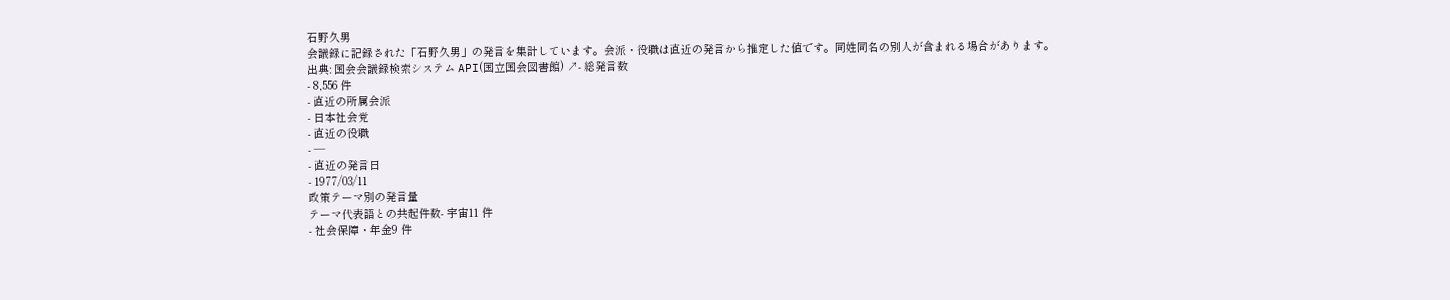石野久男
会議録に記録された「石野久男」の発言を集計しています。会派・役職は直近の発言から推定した値です。同姓同名の別人が含まれる場合があります。
出典: 国会会議録検索システム API(国立国会図書館) ↗- 総発言数
- 8,556 件
- 直近の所属会派
- 日本社会党
- 直近の役職
- —
- 直近の発言日
- 1977/03/11
政策テーマ別の発言量
テーマ代表語との共起件数- 宇宙11 件
- 社会保障・年金9 件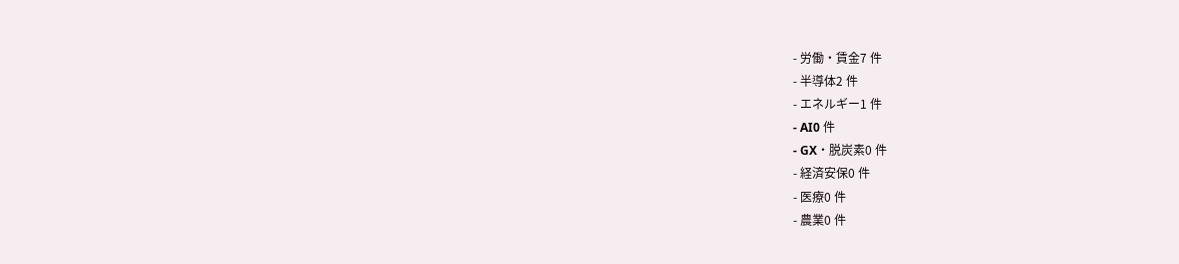- 労働・賃金7 件
- 半導体2 件
- エネルギー1 件
- AI0 件
- GX・脱炭素0 件
- 経済安保0 件
- 医療0 件
- 農業0 件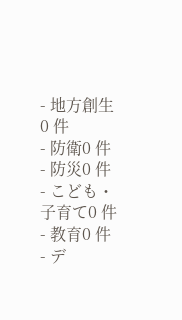- 地方創生0 件
- 防衛0 件
- 防災0 件
- こども・子育て0 件
- 教育0 件
- デ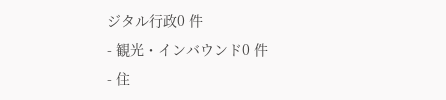ジタル行政0 件
- 観光・インバウンド0 件
- 住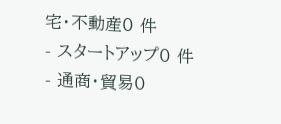宅・不動産0 件
- スタートアップ0 件
- 通商・貿易0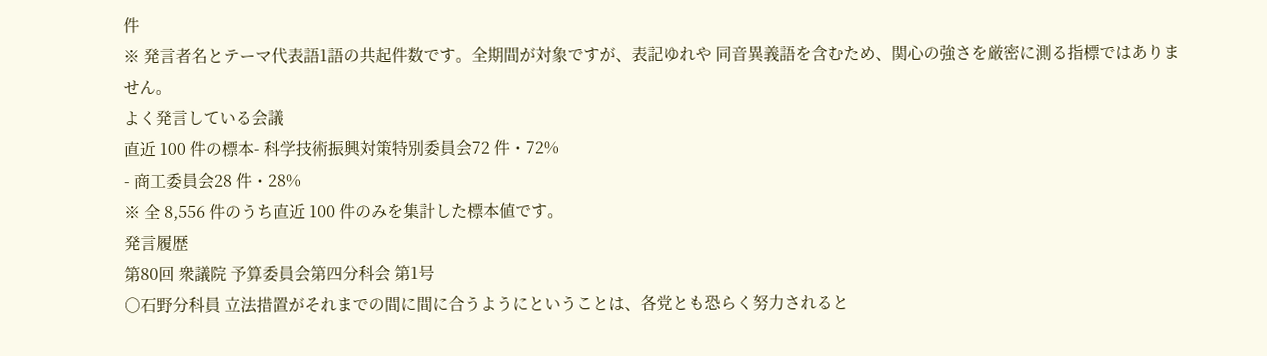件
※ 発言者名とテーマ代表語1語の共起件数です。全期間が対象ですが、表記ゆれや 同音異義語を含むため、関心の強さを厳密に測る指標ではありません。
よく発言している会議
直近 100 件の標本- 科学技術振興対策特別委員会72 件・72%
- 商工委員会28 件・28%
※ 全 8,556 件のうち直近 100 件のみを集計した標本値です。
発言履歴
第80回 衆議院 予算委員会第四分科会 第1号
○石野分科員 立法措置がそれまでの間に間に合うようにということは、各党とも恐らく努力されると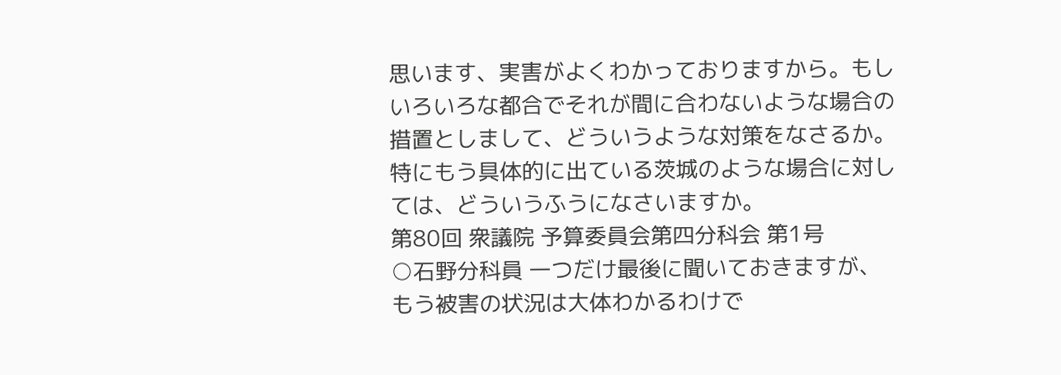思います、実害がよくわかっておりますから。もしいろいろな都合でそれが間に合わないような場合の措置としまして、どういうような対策をなさるか。特にもう具体的に出ている茨城のような場合に対しては、どういうふうになさいますか。
第80回 衆議院 予算委員会第四分科会 第1号
○石野分科員 一つだけ最後に聞いておきますが、もう被害の状況は大体わかるわけで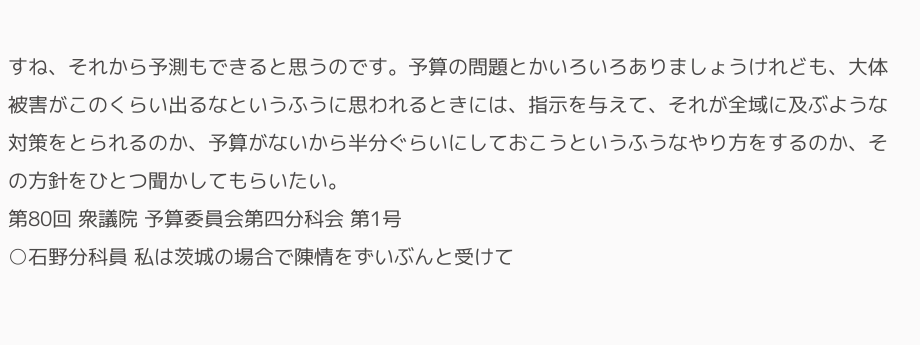すね、それから予測もできると思うのです。予算の問題とかいろいろありましょうけれども、大体被害がこのくらい出るなというふうに思われるときには、指示を与えて、それが全域に及ぶような対策をとられるのか、予算がないから半分ぐらいにしておこうというふうなやり方をするのか、その方針をひとつ聞かしてもらいたい。
第80回 衆議院 予算委員会第四分科会 第1号
○石野分科員 私は茨城の場合で陳情をずいぶんと受けて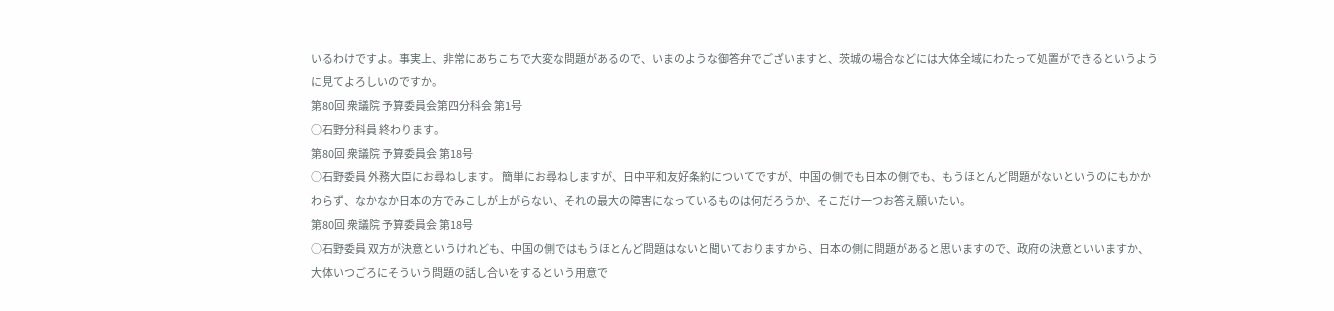いるわけですよ。事実上、非常にあちこちで大変な問題があるので、いまのような御答弁でございますと、茨城の場合などには大体全域にわたって処置ができるというように見てよろしいのですか。
第80回 衆議院 予算委員会第四分科会 第1号
○石野分科員 終わります。
第80回 衆議院 予算委員会 第18号
○石野委員 外務大臣にお尋ねします。 簡単にお尋ねしますが、日中平和友好条約についてですが、中国の側でも日本の側でも、もうほとんど問題がないというのにもかかわらず、なかなか日本の方でみこしが上がらない、それの最大の障害になっているものは何だろうか、そこだけ一つお答え願いたい。
第80回 衆議院 予算委員会 第18号
○石野委員 双方が決意というけれども、中国の側ではもうほとんど問題はないと聞いておりますから、日本の側に問題があると思いますので、政府の決意といいますか、大体いつごろにそういう問題の話し合いをするという用意で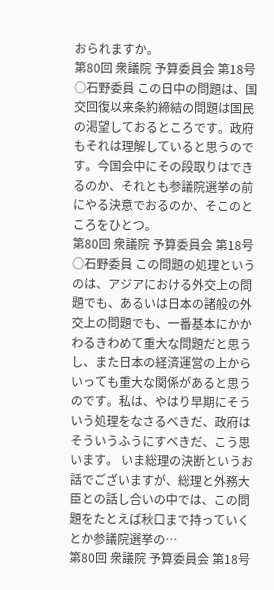おられますか。
第80回 衆議院 予算委員会 第18号
○石野委員 この日中の問題は、国交回復以来条約締結の問題は国民の渇望しておるところです。政府もそれは理解していると思うのです。今国会中にその段取りはできるのか、それとも参議院選挙の前にやる決意でおるのか、そこのところをひとつ。
第80回 衆議院 予算委員会 第18号
○石野委員 この問題の処理というのは、アジアにおける外交上の問題でも、あるいは日本の諸般の外交上の問題でも、一番基本にかかわるきわめて重大な問題だと思うし、また日本の経済運営の上からいっても重大な関係があると思うのです。私は、やはり早期にそういう処理をなさるべきだ、政府はそういうふうにすべきだ、こう思います。 いま総理の決断というお話でございますが、総理と外務大臣との話し合いの中では、この問題をたとえば秋口まで持っていくとか参議院選挙の…
第80回 衆議院 予算委員会 第18号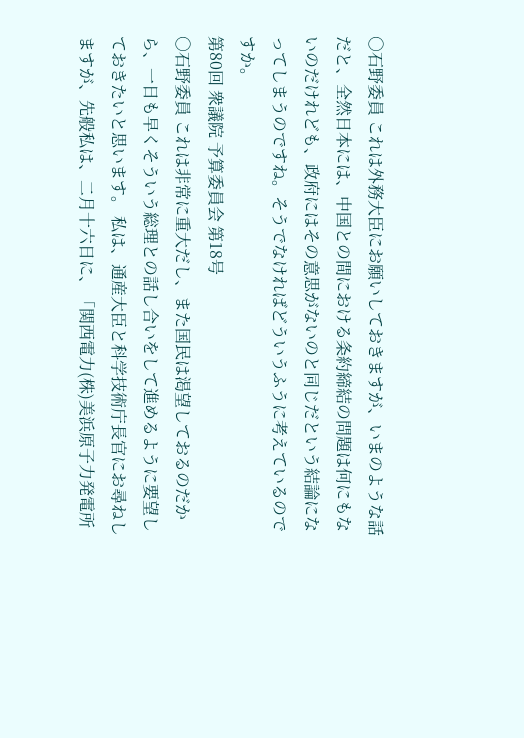○石野委員 これは外務大臣にお願いしておきますが、いまのような話だと、全然日本には、中国との間における条約締結の問題は何にもないのだけれども、政府にはその意思がないのと同じだという結論になってしまうのですね。そうでなければどういうふうに考えているのですか。
第80回 衆議院 予算委員会 第18号
○石野委員 これは非常に重大だし、また国民は渇望しておるのだから、一日も早くそういう総理との話し合いをして進めるように要望しておきたいと思います。 私は、通産大臣と科学技術庁長官にお尋ねしますが、先般私は、二月十六日に、「関西電力(株)美浜原子力発電所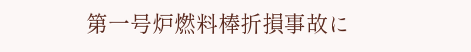第一号炉燃料棒折損事故に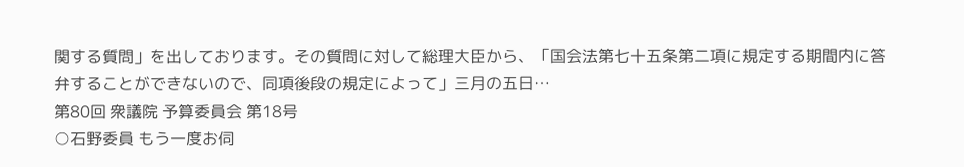関する質問」を出しております。その質問に対して総理大臣から、「国会法第七十五条第二項に規定する期間内に答弁することができないので、同項後段の規定によって」三月の五日…
第80回 衆議院 予算委員会 第18号
○石野委員 もう一度お伺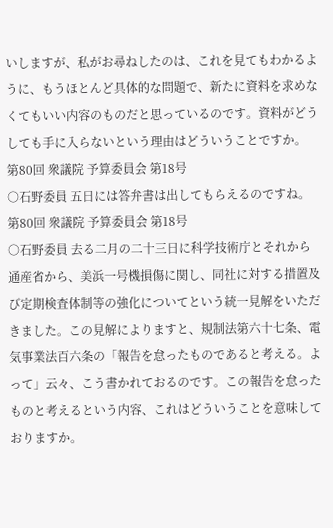いしますが、私がお尋ねしたのは、これを見てもわかるように、もうほとんど具体的な問題で、新たに資料を求めなくてもいい内容のものだと思っているのです。資料がどうしても手に入らないという理由はどういうことですか。
第80回 衆議院 予算委員会 第18号
○石野委員 五日には答弁書は出してもらえるのですね。
第80回 衆議院 予算委員会 第18号
○石野委員 去る二月の二十三日に科学技術庁とそれから通産省から、美浜一号機損傷に関し、同社に対する措置及び定期検査体制等の強化についてという統一見解をいただきました。この見解によりますと、規制法第六十七条、電気事業法百六条の「報告を怠ったものであると考える。よって」云々、こう書かれておるのです。この報告を怠ったものと考えるという内容、これはどういうことを意味しておりますか。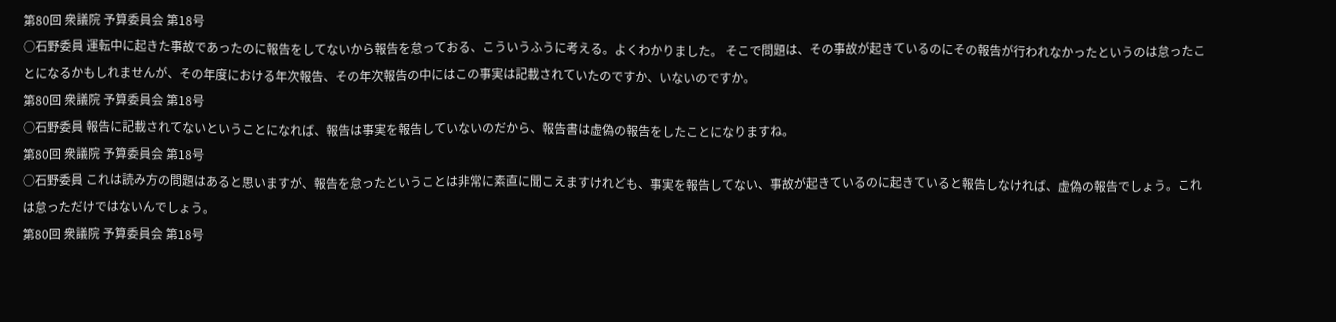第80回 衆議院 予算委員会 第18号
○石野委員 運転中に起きた事故であったのに報告をしてないから報告を怠っておる、こういうふうに考える。よくわかりました。 そこで問題は、その事故が起きているのにその報告が行われなかったというのは怠ったことになるかもしれませんが、その年度における年次報告、その年次報告の中にはこの事実は記載されていたのですか、いないのですか。
第80回 衆議院 予算委員会 第18号
○石野委員 報告に記載されてないということになれば、報告は事実を報告していないのだから、報告書は虚偽の報告をしたことになりますね。
第80回 衆議院 予算委員会 第18号
○石野委員 これは読み方の問題はあると思いますが、報告を怠ったということは非常に素直に聞こえますけれども、事実を報告してない、事故が起きているのに起きていると報告しなければ、虚偽の報告でしょう。これは怠っただけではないんでしょう。
第80回 衆議院 予算委員会 第18号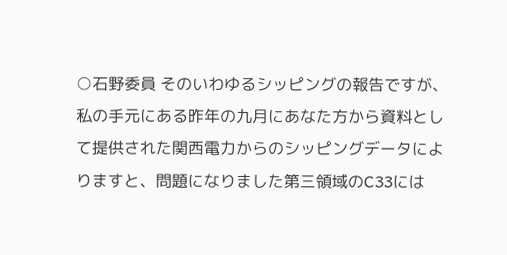○石野委員 そのいわゆるシッピングの報告ですが、私の手元にある昨年の九月にあなた方から資料として提供された関西電力からのシッピングデータによりますと、問題になりました第三領域のC33には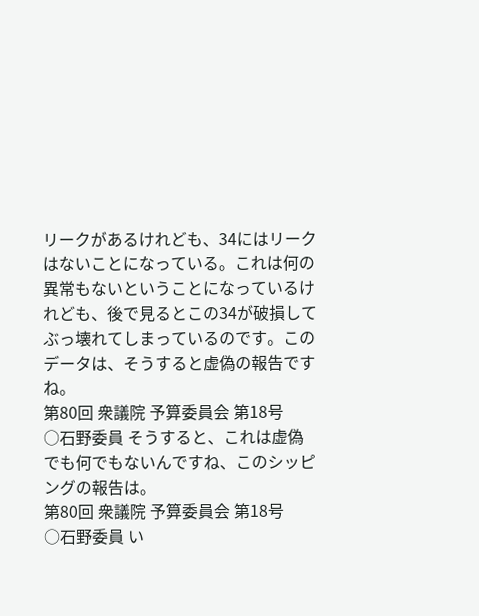リークがあるけれども、34にはリークはないことになっている。これは何の異常もないということになっているけれども、後で見るとこの34が破損してぶっ壊れてしまっているのです。このデータは、そうすると虚偽の報告ですね。
第80回 衆議院 予算委員会 第18号
○石野委員 そうすると、これは虚偽でも何でもないんですね、このシッピングの報告は。
第80回 衆議院 予算委員会 第18号
○石野委員 い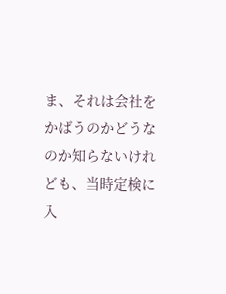ま、それは会社をかばうのかどうなのか知らないけれども、当時定検に入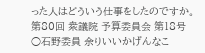った人はどういう仕事をしたのですか。
第80回 衆議院 予算委員会 第18号
○石野委員 余りいいかげんなこ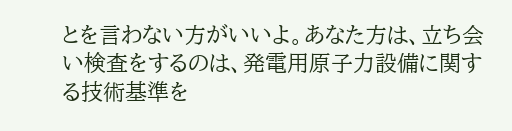とを言わない方がいいよ。あなた方は、立ち会い検査をするのは、発電用原子力設備に関する技術基準を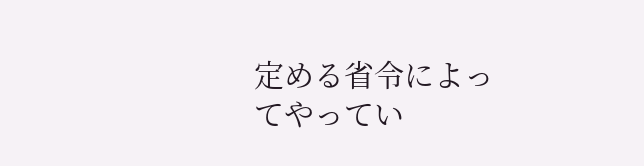定める省令によってやってい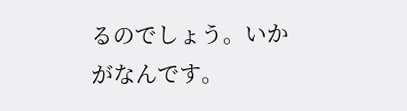るのでしょう。いかがなんです。